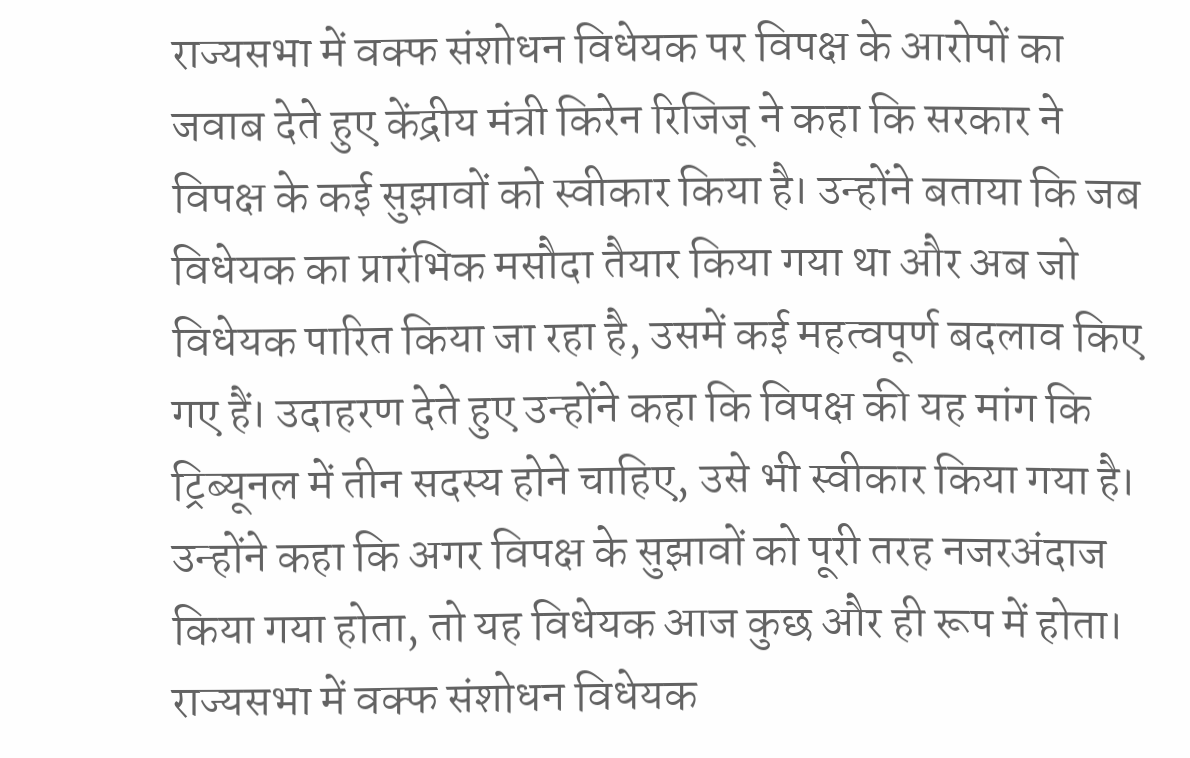राज्यसभा में वक्फ संशोधन विधेयक पर विपक्ष के आरोपों का जवाब देते हुए केंद्रीय मंत्री किरेन रिजिजू ने कहा कि सरकार ने विपक्ष के कई सुझावों को स्वीकार किया है। उन्होंने बताया कि जब विधेयक का प्रारंभिक मसौदा तैयार किया गया था और अब जो विधेयक पारित किया जा रहा है, उसमें कई महत्वपूर्ण बदलाव किए गए हैं। उदाहरण देते हुए उन्होंने कहा कि विपक्ष की यह मांग कि ट्रिब्यूनल में तीन सदस्य होने चाहिए, उसे भी स्वीकार किया गया है। उन्होंने कहा कि अगर विपक्ष के सुझावों को पूरी तरह नजरअंदाज किया गया होता, तो यह विधेयक आज कुछ और ही रूप में होता।
राज्यसभा में वक्फ संशोधन विधेयक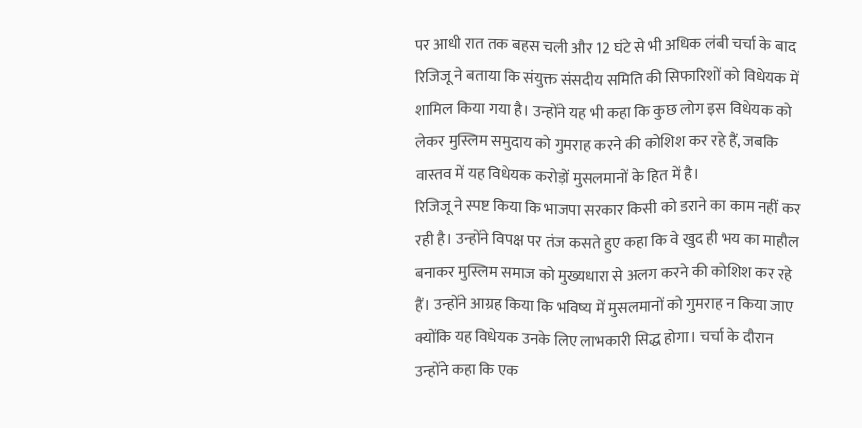पर आधी रात तक बहस चली और 12 घंटे से भी अधिक लंबी चर्चा के बाद रिजिजू ने बताया कि संयुक्त संसदीय समिति की सिफारिशों को विधेयक में शामिल किया गया है। उन्होंने यह भी कहा कि कुछ लोग इस विधेयक को लेकर मुस्लिम समुदाय को गुमराह करने की कोशिश कर रहे हैं, जबकि वास्तव में यह विधेयक करोड़ों मुसलमानों के हित में है।
रिजिजू ने स्पष्ट किया कि भाजपा सरकार किसी को डराने का काम नहीं कर रही है। उन्होंने विपक्ष पर तंज कसते हुए कहा कि वे खुद ही भय का माहौल बनाकर मुस्लिम समाज को मुख्यधारा से अलग करने की कोशिश कर रहे हैं। उन्होंने आग्रह किया कि भविष्य में मुसलमानों को गुमराह न किया जाए क्योंकि यह विधेयक उनके लिए लाभकारी सिद्ध होगा। चर्चा के दौरान उन्होंने कहा कि एक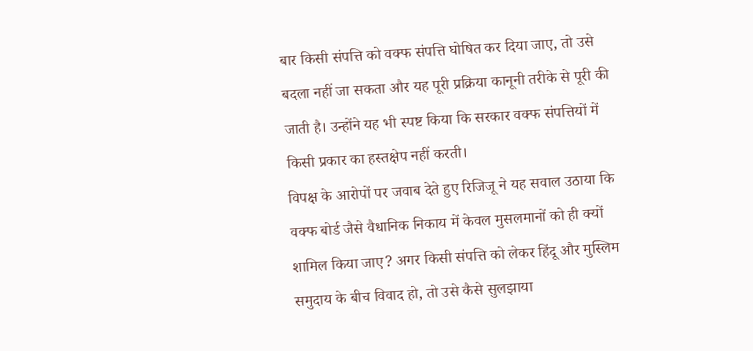बार किसी संपत्ति को वक्फ संपत्ति घोषित कर दिया जाए, तो उसे बदला नहीं जा सकता और यह पूरी प्रक्रिया कानूनी तरीके से पूरी की जाती है। उन्होंने यह भी स्पष्ट किया कि सरकार वक्फ संपत्तियों में किसी प्रकार का हस्तक्षेप नहीं करती।
विपक्ष के आरोपों पर जवाब देते हुए रिजिजू ने यह सवाल उठाया कि वक्फ बोर्ड जैसे वैधानिक निकाय में केवल मुसलमानों को ही क्यों शामिल किया जाए? अगर किसी संपत्ति को लेकर हिंदू और मुस्लिम समुदाय के बीच विवाद हो, तो उसे कैसे सुलझाया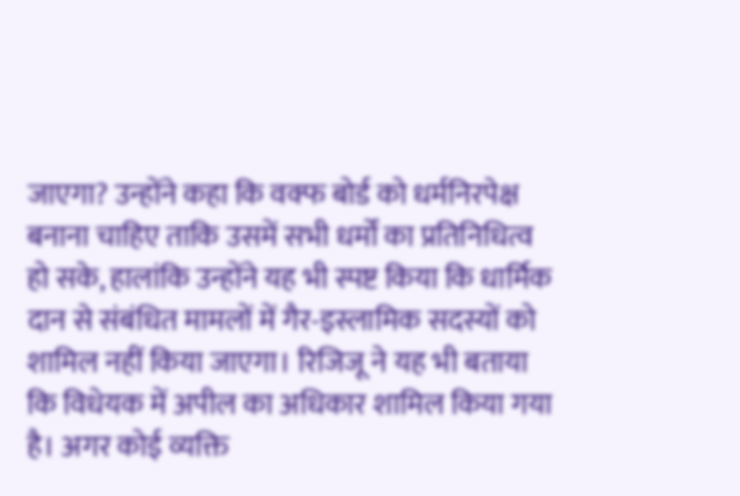जाएगा? उन्होंने कहा कि वक्फ बोर्ड को धर्मनिरपेक्ष बनाना चाहिए ताकि उसमें सभी धर्मों का प्रतिनिधित्व हो सके, हालांकि उन्होंने यह भी स्पष्ट किया कि धार्मिक दान से संबंधित मामलों में गैर-इस्लामिक सदस्यों को शामिल नहीं किया जाएगा। रिजिजू ने यह भी बताया कि विधेयक में अपील का अधिकार शामिल किया गया है। अगर कोई व्यक्ति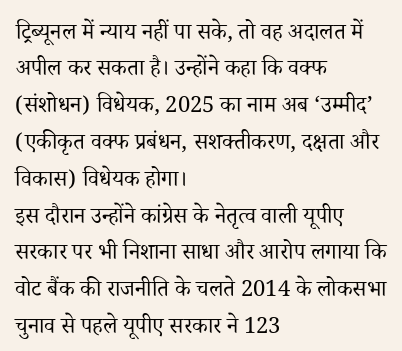ट्रिब्यूनल में न्याय नहीं पा सके, तो वह अदालत में अपील कर सकता है। उन्होंने कहा कि वक्फ (संशोधन) विधेयक, 2025 का नाम अब ‘उम्मीद’ (एकीकृत वक्फ प्रबंधन, सशक्तीकरण, दक्षता और विकास) विधेयक होगा।
इस दौरान उन्होंने कांग्रेस के नेतृत्व वाली यूपीए सरकार पर भी निशाना साधा और आरोप लगाया कि वोट बैंक की राजनीति के चलते 2014 के लोकसभा चुनाव से पहले यूपीए सरकार ने 123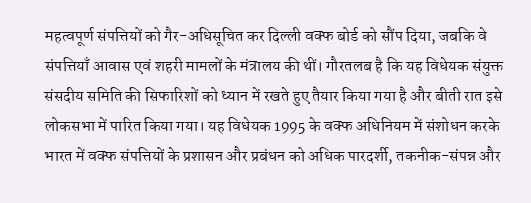महत्वपूर्ण संपत्तियों को गैर-अधिसूचित कर दिल्ली वक्फ बोर्ड को सौंप दिया, जबकि वे संपत्तियाँ आवास एवं शहरी मामलों के मंत्रालय की थीं। गौरतलब है कि यह विधेयक संयुक्त संसदीय समिति की सिफारिशों को ध्यान में रखते हुए तैयार किया गया है और बीती रात इसे लोकसभा में पारित किया गया। यह विधेयक 1995 के वक्फ अधिनियम में संशोधन करके भारत में वक्फ संपत्तियों के प्रशासन और प्रबंधन को अधिक पारदर्शी, तकनीक-संपन्न और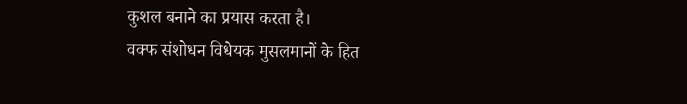कुशल बनाने का प्रयास करता है।
वक्फ संशोधन विधेयक मुसलमानों के हित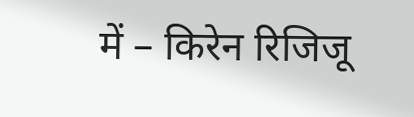में – किरेन रिजिजू